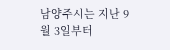남양주시는 지난 9월 3일부터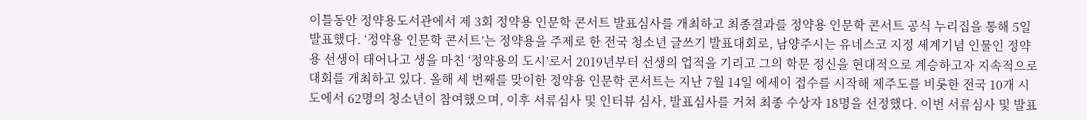이틀동안 정약용도서관에서 제 3회 정약용 인문학 콘서트 발표심사를 개최하고 최종결과를 정약용 인문학 콘서트 공식 누리집을 통해 5일 발표했다. ‘정약용 인문학 콘서트’는 정약용을 주제로 한 전국 청소년 글쓰기 발표대회로, 남양주시는 유네스코 지정 세계기념 인물인 정약용 선생이 태어나고 생을 마친 ‘정약용의 도시’로서 2019년부터 선생의 업적을 기리고 그의 학문 정신을 현대적으로 계승하고자 지속적으로 대회를 개최하고 있다. 올해 세 번째를 맞이한 정약용 인문학 콘서트는 지난 7월 14일 에세이 접수를 시작해 제주도를 비롯한 전국 10개 시도에서 62명의 청소년이 참여했으며, 이후 서류심사 및 인터뷰 심사, 발표심사를 거쳐 최종 수상자 18명을 선정했다. 이번 서류심사 및 발표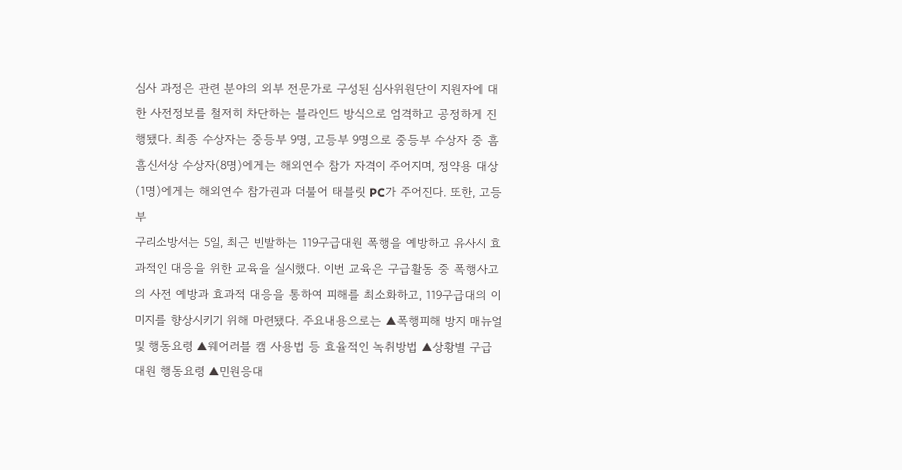심사 과정은 관련 분야의 외부 전문가로 구성된 심사위원단이 지원자에 대한 사전정보를 철저히 차단하는 블라인드 방식으로 엄격하고 공정하게 진행됐다. 최종 수상자는 중등부 9명, 고등부 9명으로 중등부 수상자 중 흠흠신서상 수상자(8명)에게는 해외연수 참가 자격이 주어지며, 정약용 대상(1명)에게는 해외연수 참가권과 더불어 태블릿 PC가 주어진다. 또한, 고등부
구리소방서는 5일, 최근 빈발하는 119구급대원 폭행을 예방하고 유사시 효과적인 대응을 위한 교육을 실시했다. 이번 교육은 구급활동 중 폭행사고의 사전 예방과 효과적 대응을 통하여 피해를 최소화하고, 119구급대의 이미지를 향상시키기 위해 마련됐다. 주요내용으로는 ▲폭행피해 방지 매뉴얼 및 행동요령 ▲웨어러블 캠 사용법 등 효율적인 녹취방법 ▲상황별 구급대원 행동요령 ▲민원응대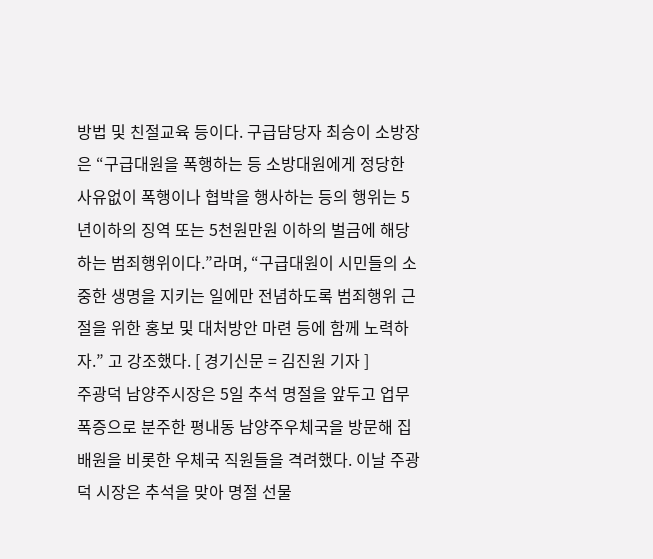방법 및 친절교육 등이다. 구급담당자 최승이 소방장은 “구급대원을 폭행하는 등 소방대원에게 정당한 사유없이 폭행이나 협박을 행사하는 등의 행위는 5년이하의 징역 또는 5천원만원 이하의 벌금에 해당하는 범죄행위이다.”라며, “구급대원이 시민들의 소중한 생명을 지키는 일에만 전념하도록 범죄행위 근절을 위한 홍보 및 대처방안 마련 등에 함께 노력하자.” 고 강조했다. [ 경기신문 = 김진원 기자 ]
주광덕 남양주시장은 5일 추석 명절을 앞두고 업무 폭증으로 분주한 평내동 남양주우체국을 방문해 집배원을 비롯한 우체국 직원들을 격려했다. 이날 주광덕 시장은 추석을 맞아 명절 선물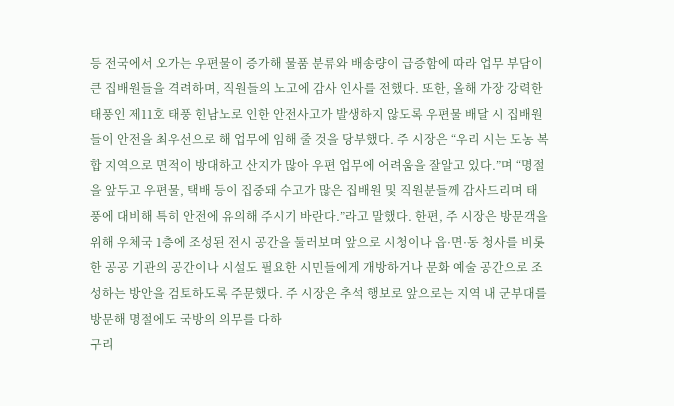등 전국에서 오가는 우편물이 증가해 물품 분류와 배송량이 급증함에 따라 업무 부담이 큰 집배원들을 격려하며, 직원들의 노고에 감사 인사를 전했다. 또한, 올해 가장 강력한 태풍인 제11호 태풍 힌남노로 인한 안전사고가 발생하지 않도록 우편물 배달 시 집배원들이 안전을 최우선으로 해 업무에 임해 줄 것을 당부했다. 주 시장은 “우리 시는 도농 복합 지역으로 면적이 방대하고 산지가 많아 우편 업무에 어려움을 잘알고 있다.”며 “명절을 앞두고 우편물, 택배 등이 집중돼 수고가 많은 집배원 및 직원분들께 감사드리며 태풍에 대비해 특히 안전에 유의해 주시기 바란다.”라고 말했다. 한편, 주 시장은 방문객을 위해 우체국 1층에 조성된 전시 공간을 둘러보며 앞으로 시청이나 읍·면·동 청사를 비롯한 공공 기관의 공간이나 시설도 필요한 시민들에게 개방하거나 문화 예술 공간으로 조성하는 방안을 검토하도록 주문했다. 주 시장은 추석 행보로 앞으로는 지역 내 군부대를 방문해 명절에도 국방의 의무를 다하
구리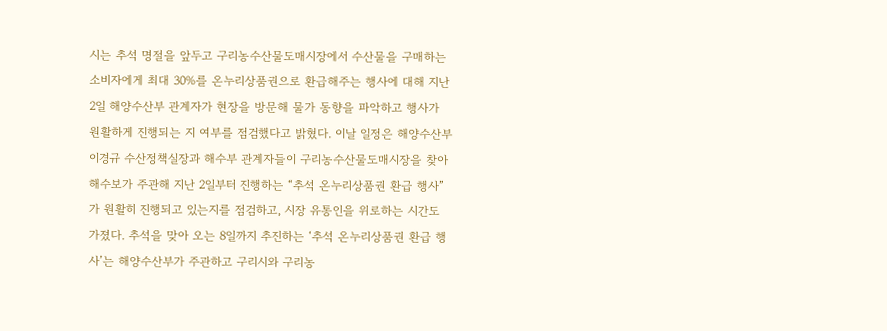시는 추석 명절을 앞두고 구리농수산물도매시장에서 수산물을 구매하는 소비자에게 최대 30%를 온누리상품권으로 환급해주는 행사에 대해 지난 2일 해양수산부 관계자가 현장을 방문해 물가 동향을 파악하고 행사가 원활하게 진행되는 지 여부를 점검했다고 밝혔다. 이날 일정은 해양수산부 이경규 수산정책실장과 해수부 관계자들이 구리농수산물도매시장을 찾아 해수보가 주관해 지난 2일부터 진행하는 “추석 온누리상품권 환급 행사”가 원활히 진행되고 있는지를 점검하고, 시장 유통인을 위로하는 시간도 가졌다. 추석을 맞아 오는 8일까지 추진하는 ‘추석 온누리상품권 환급 행사’는 해양수산부가 주관하고 구리시와 구리농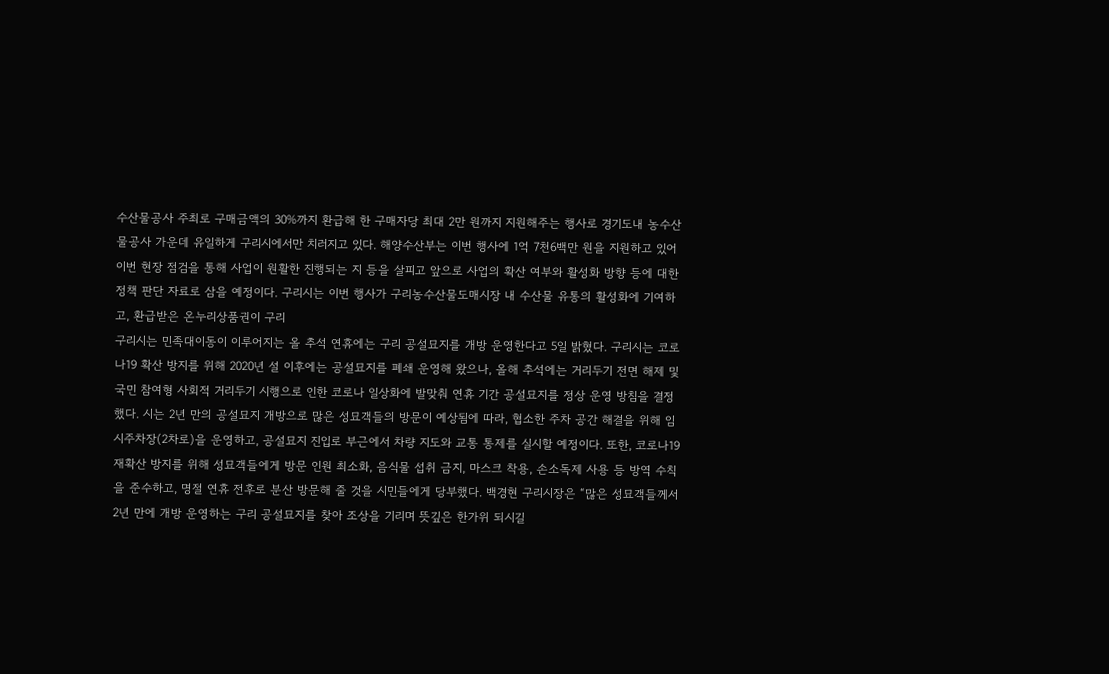수산물공사 주최로 구매금액의 30%까지 환급해 한 구매자당 최대 2만 원까지 지원해주는 행사로 경기도내 농수산물공사 가운데 유일하게 구리시에서만 치러지고 있다. 해양수산부는 이번 행사에 1억 7천6백만 원을 지원하고 있어 이번 현장 점검을 통해 사업이 원활한 진행되는 지 등을 살피고 앞으로 사업의 확산 여부와 활성화 방향 등에 대한 정책 판단 자료로 삼을 예정이다. 구리시는 이번 행사가 구리농수산물도매시장 내 수산물 유통의 활성화에 기여하고, 환급받은 온누리상품권이 구리
구리시는 민족대이동이 이루어지는 올 추석 연휴에는 구리 공설묘지를 개방 운영한다고 5일 밝혔다. 구리시는 코로나19 확산 방지를 위해 2020년 설 이후에는 공설묘지를 폐쇄 운영해 왔으나, 올해 추석에는 거리두기 전면 해제 및 국민 참여형 사회적 거리두기 시행으로 인한 코로나 일상화에 발맞춰 연휴 기간 공설묘지를 정상 운영 방침을 결정했다. 시는 2년 만의 공설묘지 개방으로 많은 성묘객들의 방문이 예상됨에 따라, 협소한 주차 공간 해결을 위해 임시주차장(2차로)을 운영하고, 공설묘지 진입로 부근에서 차량 지도와 교통 통제를 실시할 예정이다. 또한, 코로나19 재확산 방지를 위해 성묘객들에게 방문 인원 최소화, 음식물 섭취 금지, 마스크 착용, 손소독제 사용 등 방역 수칙을 준수하고, 명절 연휴 전후로 분산 방문해 줄 것을 시민들에게 당부했다. 백경현 구리시장은 “많은 성묘객들께서 2년 만에 개방 운영하는 구리 공설묘지를 찾아 조상을 기리며 뜻깊은 한가위 되시길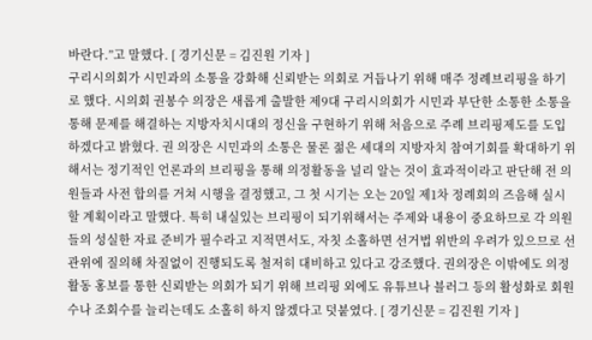바란다.”고 말했다. [ 경기신문 = 김진원 기자 ]
구리시의회가 시민과의 소통을 강화해 신뢰받는 의회로 거듭나기 위해 매주 정례브리핑을 하기로 했다. 시의회 권봉수 의장은 새롭게 출발한 제9대 구리시의회가 시민과 부단한 소통한 소통을 통해 문제를 해결하는 지방자치시대의 정신을 구현하기 위해 처음으로 주례 브리핑제도를 도입하겠다고 밝혔다. 권 의장은 시민과의 소통은 물론 젊은 세대의 지방자치 참여기회를 확대하기 위해서는 정기적인 언론과의 브리핑을 통해 의정활동을 널리 알는 것이 효과적이라고 판단해 전 의원들과 사전 합의를 거쳐 시행을 결정했고, 그 첫 시기는 오는 20일 제1차 정례회의 즈음해 실시할 계획이라고 말했다. 특히 내실있는 브리핑이 되기위해서는 주제와 내용이 중요하므로 각 의원들의 성실한 자료 준비가 필수라고 지적면서도, 자칫 소홀하면 선거법 위반의 우려가 있으므로 선관위에 질의해 차질없이 진행되도록 철저히 대비하고 있다고 강조했다. 권의장은 이밖에도 의정활동 홍보를 통한 신뢰받는 의회가 되기 위해 브리핑 외에도 유튜브나 블러그 등의 활성화로 회원수나 조회수를 늘리는데도 소홀히 하지 않겠다고 덧붙였다. [ 경기신문 = 김진원 기자 ]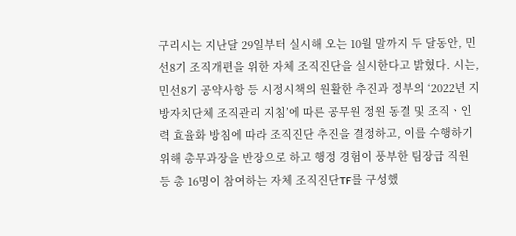구리시는 지난달 29일부터 실시해 오는 10월 말까지 두 달동안, 민선8기 조직개편을 위한 자체 조직진단을 실시한다고 밝혔다. 시는, 민선8기 공약사항 등 시정시책의 원활한 추진과 정부의 ‘2022년 지방자치단체 조직관리 지침’에 따른 공무원 정원 동결 및 조직ㆍ인력 효율화 방침에 따라 조직진단 추진을 결정하고, 이를 수행하기 위해 총무과장을 반장으로 하고 행정 경험이 풍부한 팀장급 직원 등 총 16명이 참여하는 자체 조직진단TF를 구성했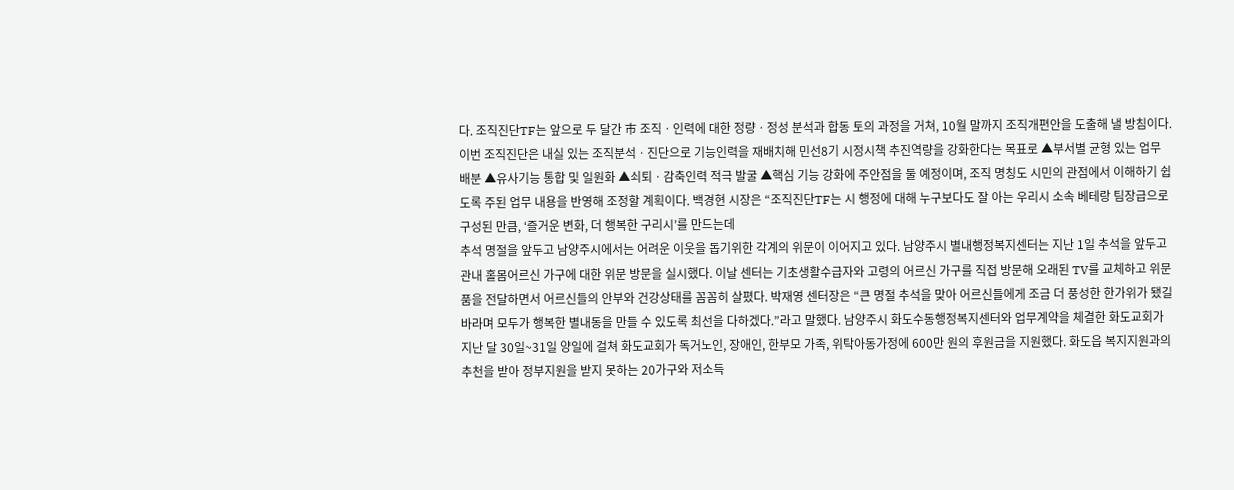다. 조직진단TF는 앞으로 두 달간 市 조직ㆍ인력에 대한 정량ㆍ정성 분석과 합동 토의 과정을 거쳐, 10월 말까지 조직개편안을 도출해 낼 방침이다. 이번 조직진단은 내실 있는 조직분석ㆍ진단으로 기능인력을 재배치해 민선8기 시정시책 추진역량을 강화한다는 목표로 ▲부서별 균형 있는 업무 배분 ▲유사기능 통합 및 일원화 ▲쇠퇴ㆍ감축인력 적극 발굴 ▲핵심 기능 강화에 주안점을 둘 예정이며, 조직 명칭도 시민의 관점에서 이해하기 쉽도록 주된 업무 내용을 반영해 조정할 계획이다. 백경현 시장은 “조직진단TF는 시 행정에 대해 누구보다도 잘 아는 우리시 소속 베테랑 팀장급으로 구성된 만큼, ‘즐거운 변화, 더 행복한 구리시’를 만드는데
추석 명절을 앞두고 남양주시에서는 어려운 이웃을 돕기위한 각계의 위문이 이어지고 있다. 남양주시 별내행정복지센터는 지난 1일 추석을 앞두고 관내 홀몸어르신 가구에 대한 위문 방문을 실시했다. 이날 센터는 기초생활수급자와 고령의 어르신 가구를 직접 방문해 오래된 TV를 교체하고 위문품을 전달하면서 어르신들의 안부와 건강상태를 꼼꼼히 살폈다. 박재영 센터장은 “큰 명절 추석을 맞아 어르신들에게 조금 더 풍성한 한가위가 됐길 바라며 모두가 행복한 별내동을 만들 수 있도록 최선을 다하겠다.”라고 말했다. 남양주시 화도수동행정복지센터와 업무계약을 체결한 화도교회가 지난 달 30일~31일 양일에 걸쳐 화도교회가 독거노인, 장애인, 한부모 가족, 위탁아동가정에 600만 원의 후원금을 지원했다. 화도읍 복지지원과의 추천을 받아 정부지원을 받지 못하는 20가구와 저소득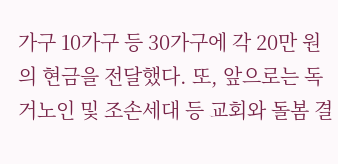가구 10가구 등 30가구에 각 20만 원의 현금을 전달했다. 또, 앞으로는 독거노인 및 조손세대 등 교회와 돌봄 결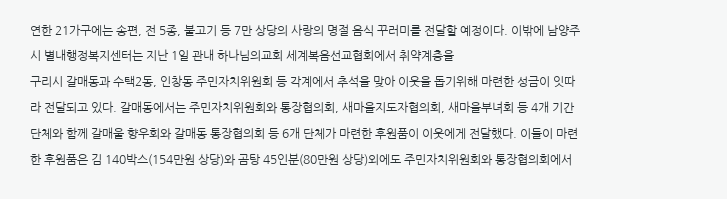연한 21가구에는 송편, 전 5종, 불고기 등 7만 상당의 사랑의 명절 음식 꾸러미를 전달할 예정이다. 이밖에 남양주시 별내행정복지센터는 지난 1일 관내 하나님의교회 세계복음선교협회에서 취약계층을
구리시 갈매동과 수택2동, 인창동 주민자치위원회 등 각계에서 추석을 맞아 이웃을 돕기위해 마련한 성금이 잇따라 전달되고 있다. 갈매동에서는 주민자치위원회와 통장협의회, 새마을지도자협의회, 새마을부녀회 등 4개 기간단체와 함께 갈매울 향우회와 갈매동 통장협의회 등 6개 단체가 마련한 후원품이 이웃에게 전달했다. 이들이 마련한 후원품은 김 140박스(154만원 상당)와 곰탕 45인분(80만원 상당)외에도 주민자치위원회와 통장협의회에서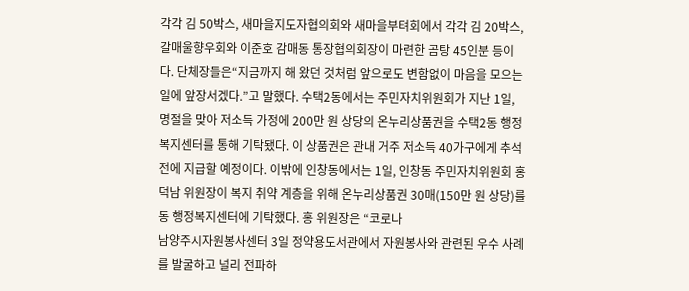각각 김 50박스, 새마을지도자협의회와 새마을부텨회에서 각각 김 20박스, 갈매울향우회와 이준호 감매동 통장협의회장이 마련한 곰탕 45인분 등이다. 단체장들은“지금까지 해 왔던 것처럼 앞으로도 변함없이 마음을 모으는 일에 앞장서겠다.”고 말했다. 수택2동에서는 주민자치위원회가 지난 1일, 명절을 맞아 저소득 가정에 200만 원 상당의 온누리상품권을 수택2동 행정복지센터를 통해 기탁됐다. 이 상품권은 관내 거주 저소득 40가구에게 추석 전에 지급할 예정이다. 이밖에 인창동에서는 1일, 인창동 주민자치위원회 홍덕남 위원장이 복지 취약 계층을 위해 온누리상품권 30매(150만 원 상당)를 동 행정복지센터에 기탁했다. 홍 위원장은 “코로나
남양주시자원봉사센터 3일 정약용도서관에서 자원봉사와 관련된 우수 사례를 발굴하고 널리 전파하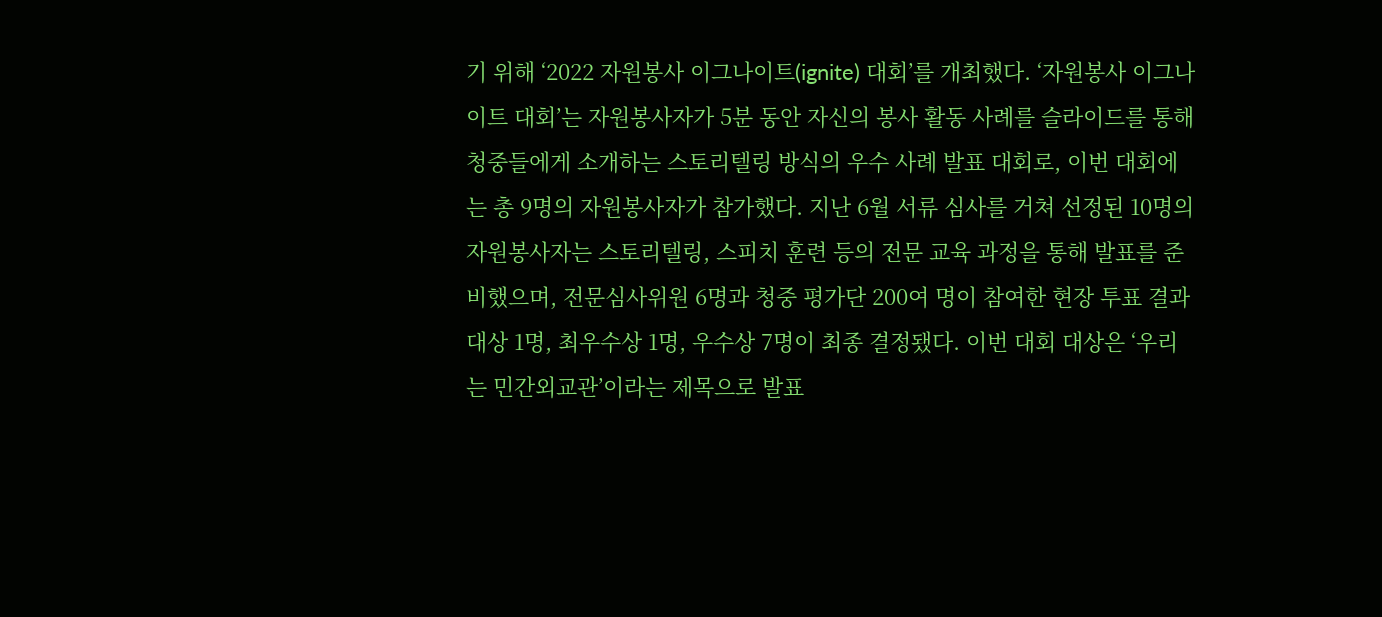기 위해 ‘2022 자원봉사 이그나이트(ignite) 대회’를 개최했다. ‘자원봉사 이그나이트 대회’는 자원봉사자가 5분 동안 자신의 봉사 활동 사례를 슬라이드를 통해 청중들에게 소개하는 스토리텔링 방식의 우수 사례 발표 대회로, 이번 대회에는 총 9명의 자원봉사자가 참가했다. 지난 6월 서류 심사를 거쳐 선정된 10명의 자원봉사자는 스토리텔링, 스피치 훈련 등의 전문 교육 과정을 통해 발표를 준비했으며, 전문심사위원 6명과 청중 평가단 200여 명이 참여한 현장 투표 결과 대상 1명, 최우수상 1명, 우수상 7명이 최종 결정됐다. 이번 대회 대상은 ‘우리는 민간외교관’이라는 제목으로 발표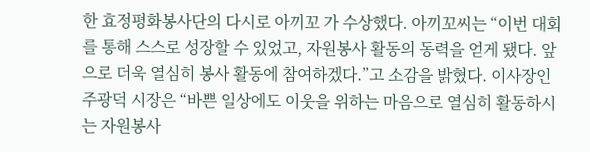한 효정평화봉사단의 다시로 아끼꼬 가 수상했다. 아끼꼬씨는 “이번 대회를 통해 스스로 성장할 수 있었고, 자원봉사 활동의 동력을 얻게 됐다. 앞으로 더욱 열심히 봉사 활동에 참여하겠다.”고 소감을 밝혔다. 이사장인 주광덕 시장은 “바쁜 일상에도 이웃을 위하는 마음으로 열심히 활동하시는 자원봉사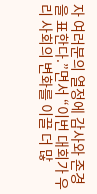자 여러분의 열정에 감사와 존경을 표한다.”면서 “이번 대회가 우리 사회의 변화를 이끌 더 많